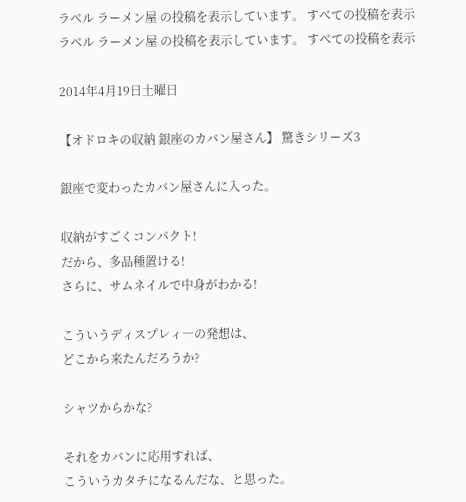ラベル ラーメン屋 の投稿を表示しています。 すべての投稿を表示
ラベル ラーメン屋 の投稿を表示しています。 すべての投稿を表示

2014年4月19日土曜日

【オドロキの収納 銀座のカバン屋さん】 驚きシリーズ3

銀座で変わったカバン屋さんに入った。

収納がすごくコンパクト!
だから、多品種置ける!
さらに、サムネイルで中身がわかる!

こういうディスプレィ―の発想は、
どこから来たんだろうか?

シャツからかな?

それをカバンに応用すれば、
こういうカタチになるんだな、と思った。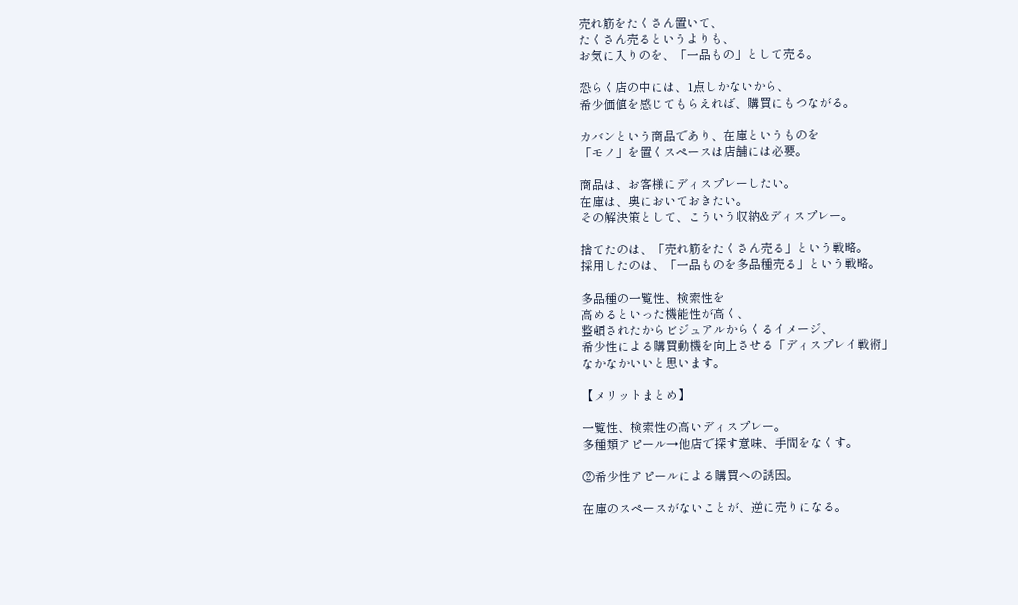売れ筋をたくさん置いて、
たくさん売るというよりも、
お気に入りのを、「一品もの」として売る。

恐らく店の中には、1点しかないから、
希少価値を感じてもらえれば、購買にもつながる。

カバンという商品であり、在庫というものを
「モノ」を置くスペースは店舗には必要。

商品は、お客様にディスプレーしたい。
在庫は、奥においておきたい。
その解決策として、こういう収納&ディスプレー。

捨てたのは、「売れ筋をたくさん売る」という戦略。
採用したのは、「一品ものを多品種売る」という戦略。

多品種の一覧性、検索性を
高めるといった機能性が高く、
整頓されたからビジュアルからくるイメージ、
希少性による購買動機を向上させる「ディスプレイ戦術」
なかなかいいと思います。

【メリットまとめ】

一覧性、検索性の高いディスプレー。
多種類アピール→他店で探す意味、手間をなくす。

②希少性アピールによる購買への誘因。

在庫のスペースがないことが、逆に売りになる。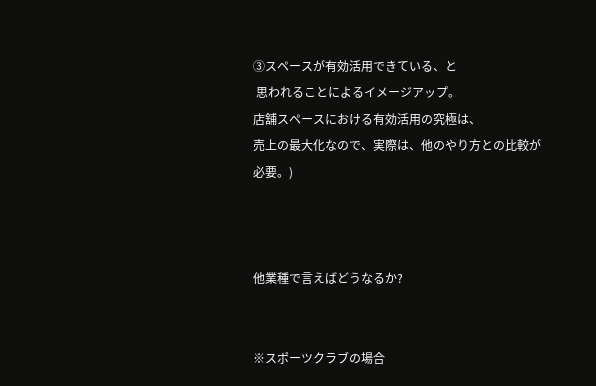③スペースが有効活用できている、と
 思われることによるイメージアップ。
店舖スペースにおける有効活用の究極は、
売上の最大化なので、実際は、他のやり方との比較が必要。)



他業種で言えばどうなるか?


※スポーツクラブの場合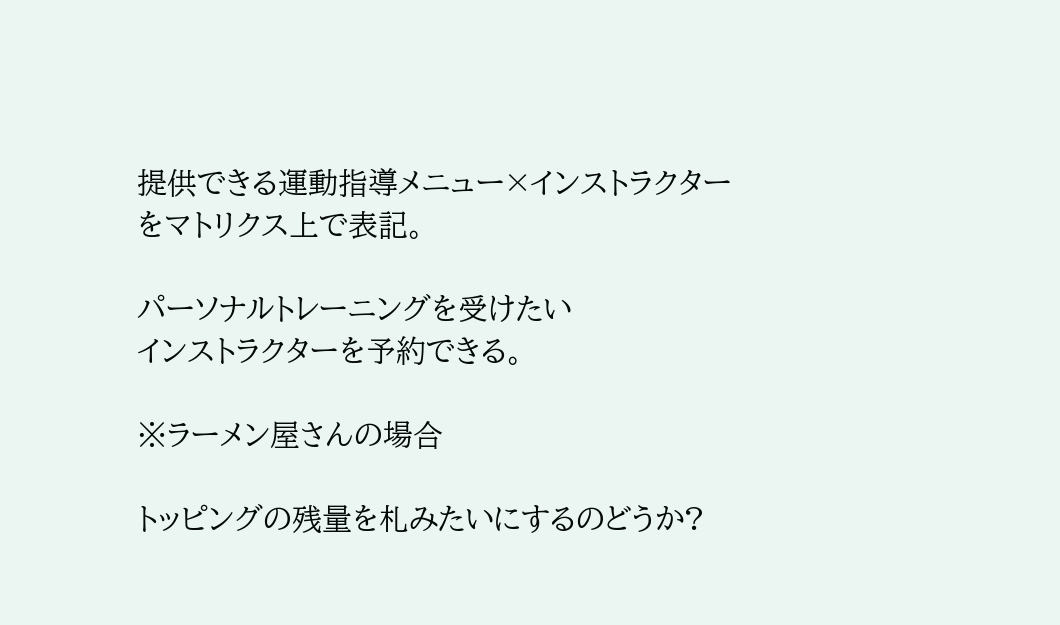提供できる運動指導メニュー×インストラクター
をマトリクス上で表記。

パーソナルトレーニングを受けたい
インストラクターを予約できる。

※ラーメン屋さんの場合

トッピングの残量を札みたいにするのどうか?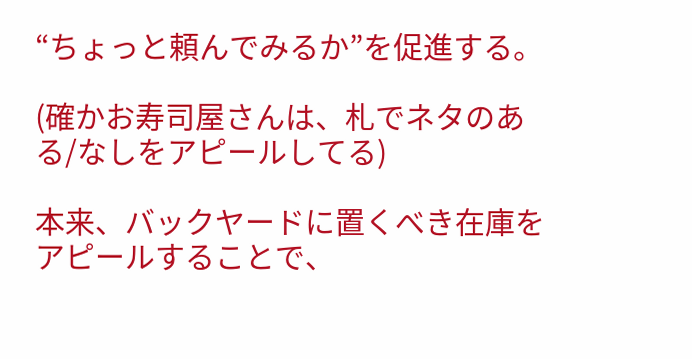“ちょっと頼んでみるか”を促進する。

(確かお寿司屋さんは、札でネタのある/なしをアピールしてる)

本来、バックヤードに置くべき在庫を
アピールすることで、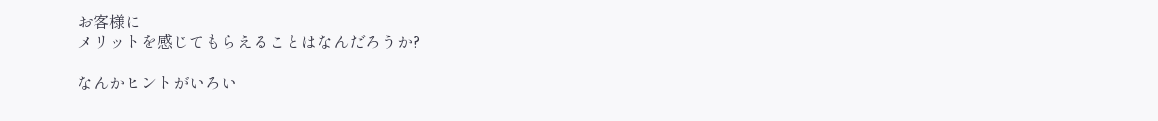お客様に
メリットを感じてもらえることはなんだろうか?

なんかヒントがいろい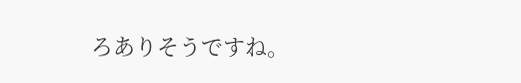ろありそうですね。